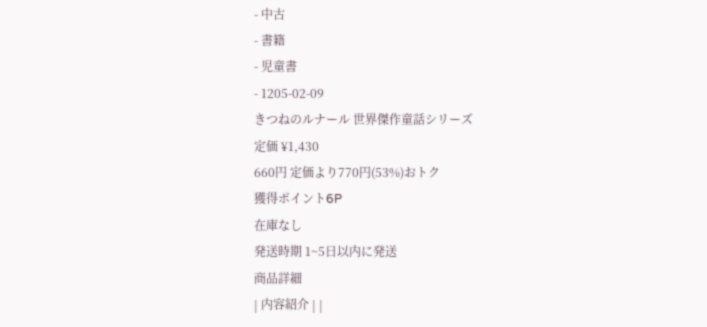- 中古
- 書籍
- 児童書
- 1205-02-09
きつねのルナール 世界傑作童話シリーズ
定価 ¥1,430
660円 定価より770円(53%)おトク
獲得ポイント6P
在庫なし
発送時期 1~5日以内に発送
商品詳細
| 内容紹介 | |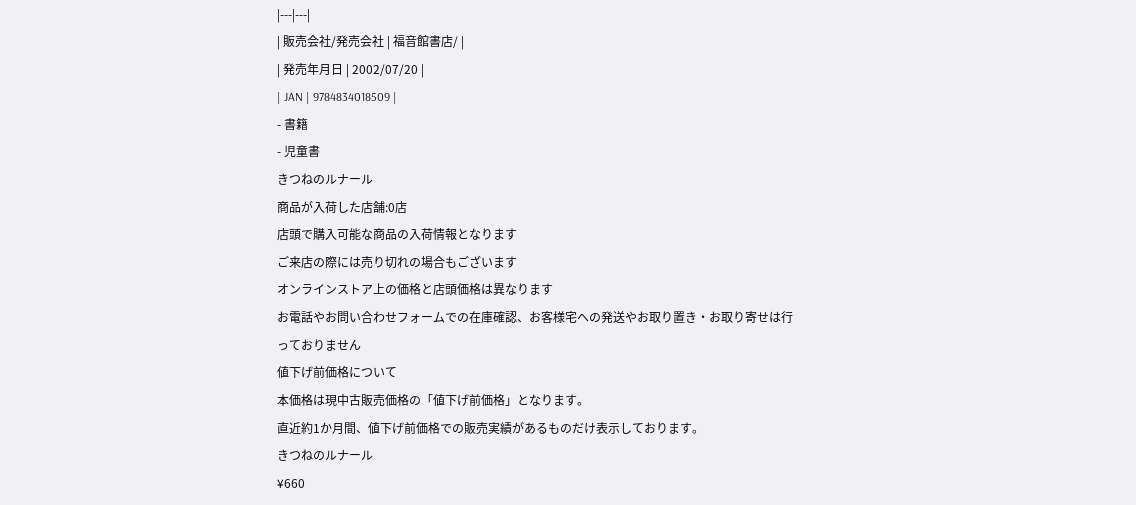|---|---|
| 販売会社/発売会社 | 福音館書店/ |
| 発売年月日 | 2002/07/20 |
| JAN | 9784834018509 |
- 書籍
- 児童書
きつねのルナール
商品が入荷した店舗:0店
店頭で購入可能な商品の入荷情報となります
ご来店の際には売り切れの場合もございます
オンラインストア上の価格と店頭価格は異なります
お電話やお問い合わせフォームでの在庫確認、お客様宅への発送やお取り置き・お取り寄せは行っておりません
値下げ前価格について
本価格は現中古販売価格の「値下げ前価格」となります。
直近約1か月間、値下げ前価格での販売実績があるものだけ表示しております。
きつねのルナール
¥660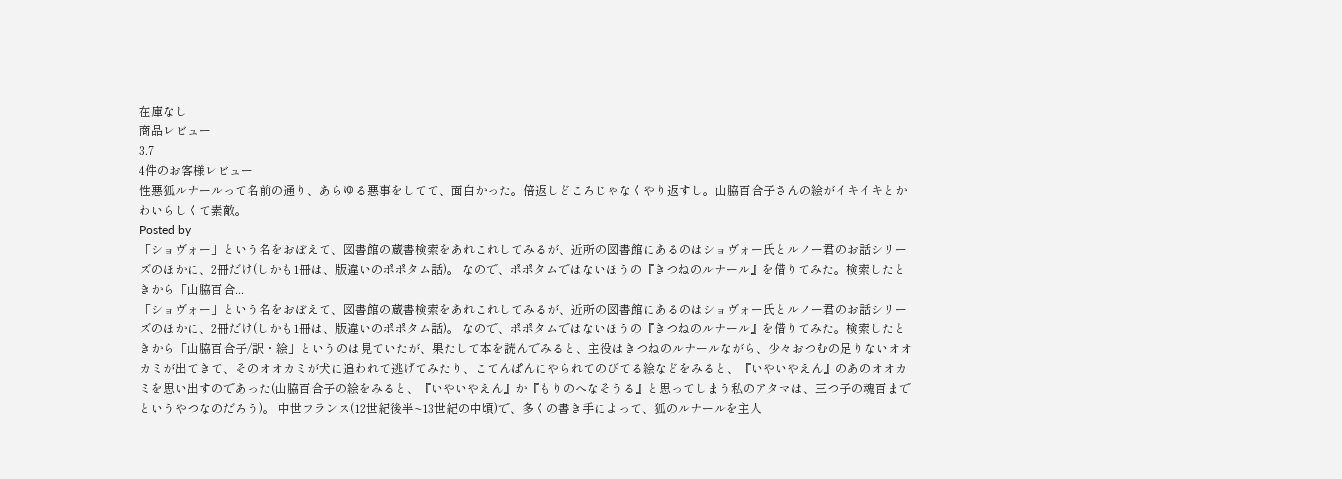在庫なし
商品レビュー
3.7
4件のお客様レビュー
性悪狐ルナールって名前の通り、あらゆる悪事をしてて、面白かった。倍返しどころじゃなくやり返すし。山脇百合子さんの絵がイキイキとかわいらしくて素敵。
Posted by
「ショヴォー」という名をおぼえて、図書館の蔵書検索をあれこれしてみるが、近所の図書館にあるのはショヴォー氏とルノー君のお話シリーズのほかに、2冊だけ(しかも1冊は、版違いのポポタム話)。 なので、ポポタムではないほうの『きつねのルナール』を借りてみた。検索したときから「山脇百合...
「ショヴォー」という名をおぼえて、図書館の蔵書検索をあれこれしてみるが、近所の図書館にあるのはショヴォー氏とルノー君のお話シリーズのほかに、2冊だけ(しかも1冊は、版違いのポポタム話)。 なので、ポポタムではないほうの『きつねのルナール』を借りてみた。検索したときから「山脇百合子/訳・絵」というのは見ていたが、果たして本を読んでみると、主役はきつねのルナールながら、少々おつむの足りないオオカミが出てきて、そのオオカミが犬に追われて逃げてみたり、こてんぱんにやられてのびてる絵などをみると、『いやいやえん』のあのオオカミを思い出すのであった(山脇百合子の絵をみると、『いやいやえん』か『もりのへなそうる』と思ってしまう私のアタマは、三つ子の魂百までというやつなのだろう)。 中世フランス(12世紀後半~13世紀の中頃)で、多くの書き手によって、狐のルナールを主人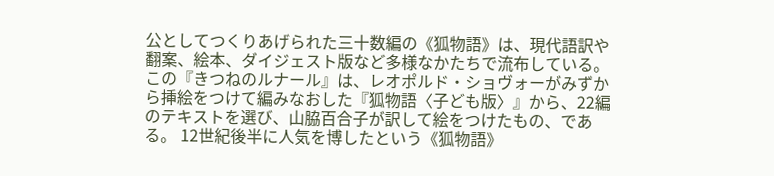公としてつくりあげられた三十数編の《狐物語》は、現代語訳や翻案、絵本、ダイジェスト版など多様なかたちで流布している。この『きつねのルナール』は、レオポルド・ショヴォーがみずから挿絵をつけて編みなおした『狐物語〈子ども版〉』から、22編のテキストを選び、山脇百合子が訳して絵をつけたもの、である。 12世紀後半に人気を博したという《狐物語》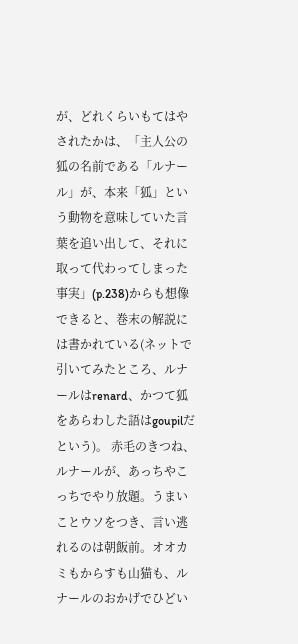が、どれくらいもてはやされたかは、「主人公の狐の名前である「ルナール」が、本来「狐」という動物を意味していた言葉を追い出して、それに取って代わってしまった事実」(p.238)からも想像できると、巻末の解説には書かれている(ネットで引いてみたところ、ルナールはrenard、かつて狐をあらわした語はgoupilだという)。 赤毛のきつね、ルナールが、あっちやこっちでやり放題。うまいことウソをつき、言い逃れるのは朝飯前。オオカミもからすも山猫も、ルナールのおかげでひどい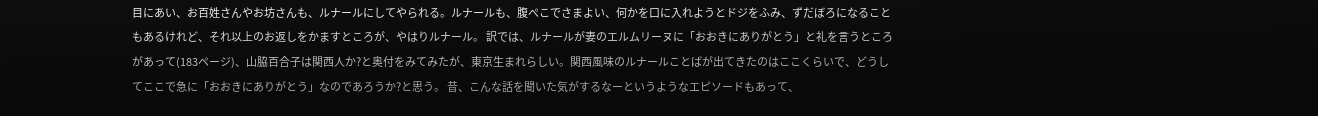目にあい、お百姓さんやお坊さんも、ルナールにしてやられる。ルナールも、腹ぺこでさまよい、何かを口に入れようとドジをふみ、ずだぼろになることもあるけれど、それ以上のお返しをかますところが、やはりルナール。 訳では、ルナールが妻のエルムリーヌに「おおきにありがとう」と礼を言うところがあって(183ページ)、山脇百合子は関西人か?と奥付をみてみたが、東京生まれらしい。関西風味のルナールことばが出てきたのはここくらいで、どうしてここで急に「おおきにありがとう」なのであろうか?と思う。 昔、こんな話を聞いた気がするなーというようなエピソードもあって、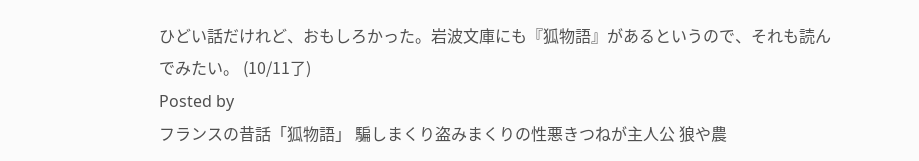ひどい話だけれど、おもしろかった。岩波文庫にも『狐物語』があるというので、それも読んでみたい。 (10/11了)
Posted by
フランスの昔話「狐物語」 騙しまくり盗みまくりの性悪きつねが主人公 狼や農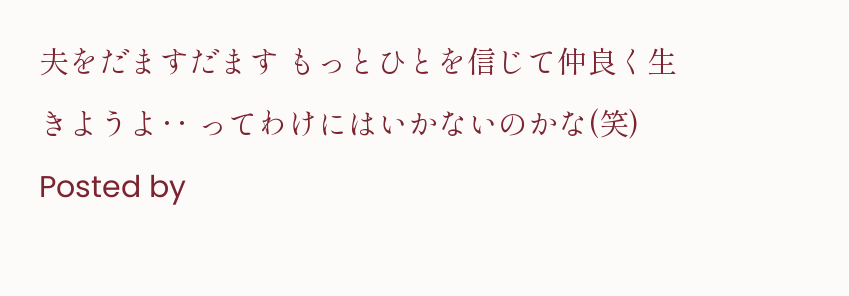夫をだますだます もっとひとを信じて仲良く生きようよ‥ ってわけにはいかないのかな(笑)
Posted by